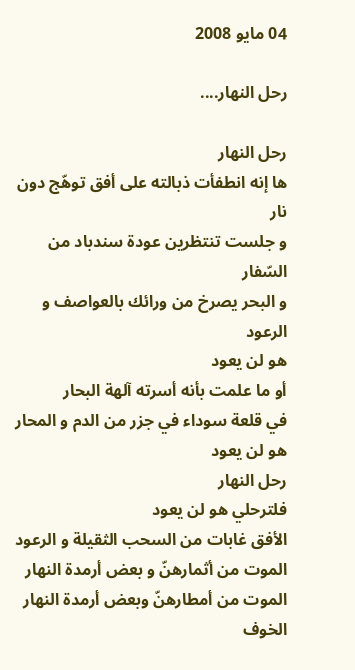04 مايو 2008

رحل النهار....

رحل النهار
ها إنه انطفأت ذبالته على أفق توهّج دون نار
و جلست تنتظرين عودة سندباد من السّفار
و البحر يصرخ من ورائك بالعواصف و الرعود
هو لن يعود
أو ما علمت بأنه أسرته آلهة البحار
في قلعة سوداء في جزر من الدم و المحار
هو لن يعود
رحل النهار
فلترحلي هو لن يعود
الأفق غابات من السحب الثقيلة و الرعود
الموت من أثمارهنّ و بعض أرمدة النهار
الموت من أمطارهنّ وبعض أرمدة النهار
الخوف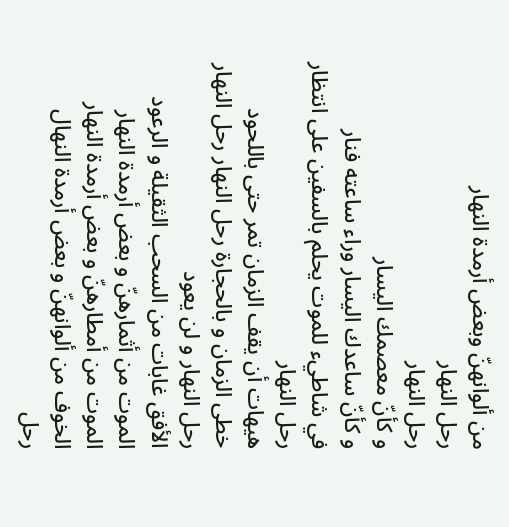من ألوانهنّ وبعض أرمدة النهار
رحل النهار
رحل النهار
و كأنّ معصمك اليسار
و كأنّ ساعدك اليسار وراء ساعته فنار
في شاطيء للموت يحلم بالسفين على انتظار
رحل النهار
هيهات أن يقف الزمان تمر حتى باللحود
خطى الزمان و بالحجارة رحل النهار رحل النهار
رحل النهار و لن يعود
الأفق غابات من السحب الثقيلة و الرعود
الموت من أثمارهنّ و بعض أرمدة النهار
الموت من أمطارهنّ و بعض أرمدة النهار
الخوف من ألوانهنّ و بعض أرمدة النهال
رحل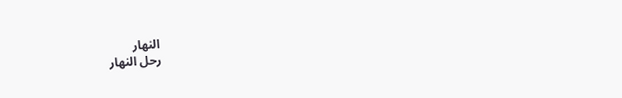النهار
رحل النهار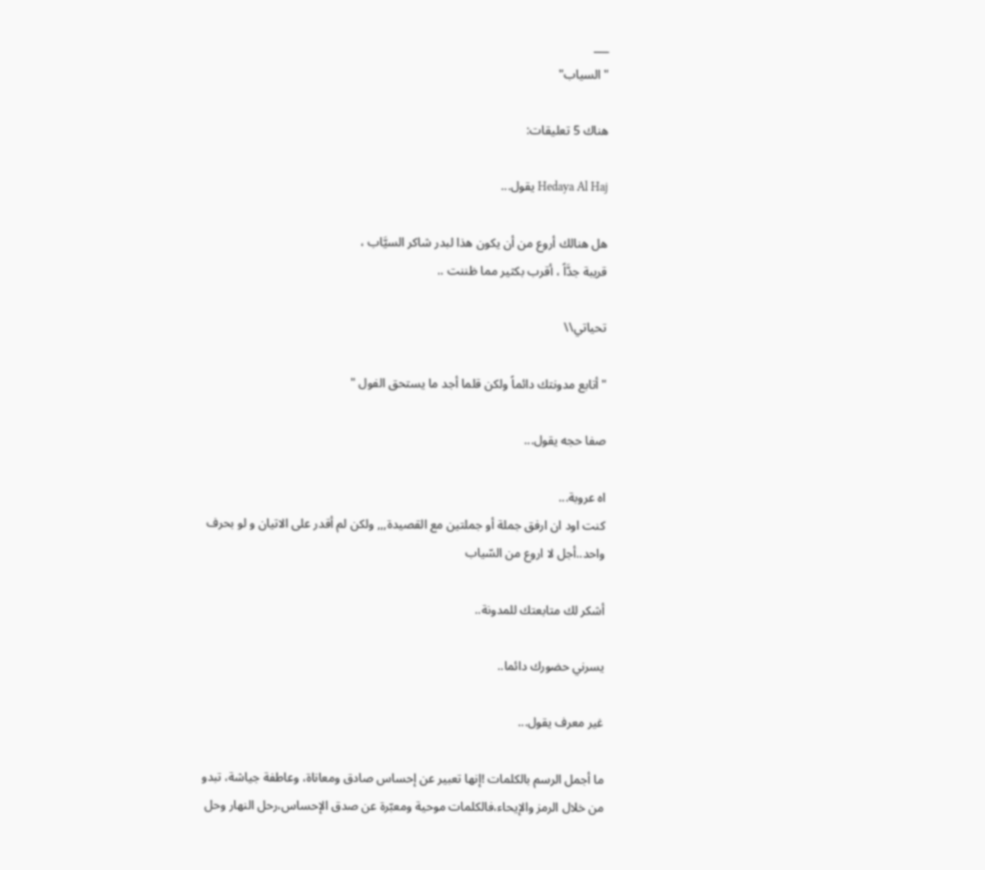___
"السياب"

هناك 5 تعليقات:

Hedaya Al Haj يقول...

هل هنالك أروع من أن يكون هذا لبدر شاكر السيَّاب ،
قريبة جدَّاً ، أقرب بكثير مما ظننت ..

تحياتي\\

" أتابع مدونتك دائماً ولكن قلما أجد ما يستحق الفول "

صفا حجه يقول...

اه عروبة...
كنت اود ان ارفق جملة أو جملتين مع القصيدة,,, ولكن لم أقدر على الاتيان و لو بحرف واحد..أجل لا اروع من السّياب

أشكر لك متابعتك للمدونة..

يسرني حضورك دائما..

غير معرف يقول...

ما أجمل الرسم بالكلمات !إنها تعبير عن إحساس صادق ومعاناة، وعاطفة جياشة، تبدو من خلال الرمز والإيحاء،فالكلمات موحية ومعبّرة عن صدق الإحساس،رحل النهار وحل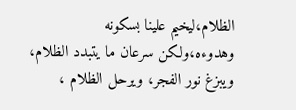الظلام،ليخيم علينا بسكونه وهدوءه،ولكن سرعان ما يتبدد الظلام، ويبزغ نور الفجر، ويرحل الظلام ،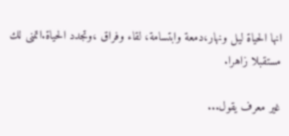انها الحياة ليل ونهار،دمعة وابتسامة، لقاء وفراق ،وتجدد الحياة.اتمنى لك مستقبلا زاهرا.

غير معرف يقول...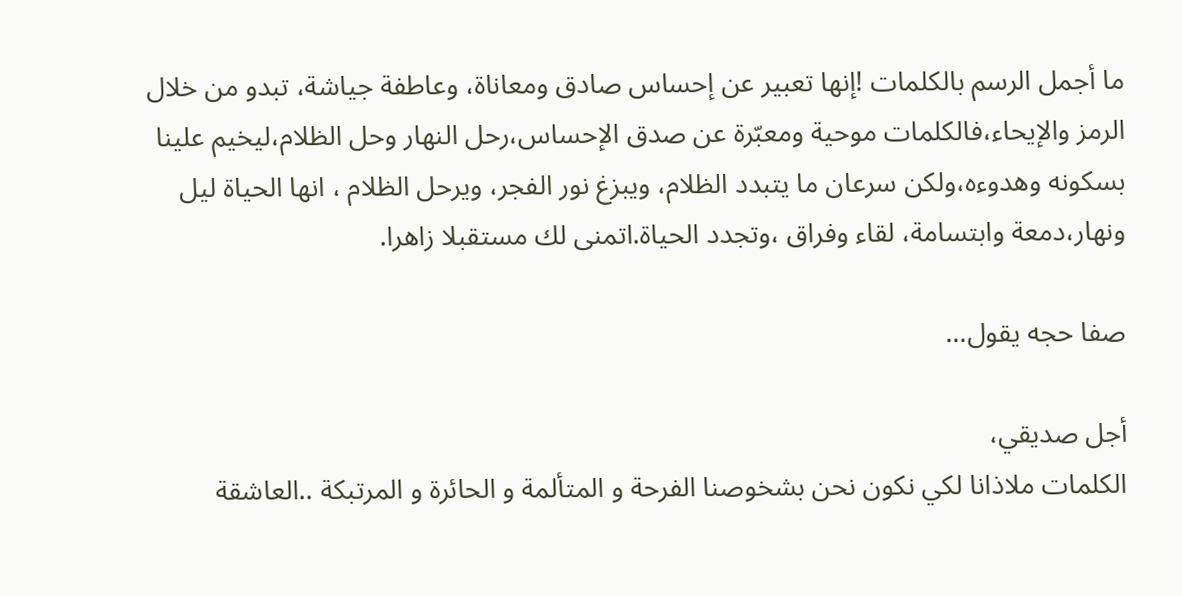ما أجمل الرسم بالكلمات !إنها تعبير عن إحساس صادق ومعاناة، وعاطفة جياشة، تبدو من خلال الرمز والإيحاء،فالكلمات موحية ومعبّرة عن صدق الإحساس،رحل النهار وحل الظلام،ليخيم علينا بسكونه وهدوءه،ولكن سرعان ما يتبدد الظلام، ويبزغ نور الفجر، ويرحل الظلام ، انها الحياة ليل ونهار،دمعة وابتسامة، لقاء وفراق ،وتجدد الحياة.اتمنى لك مستقبلا زاهرا.

صفا حجه يقول...

أجل صديقي،
الكلمات ملاذانا لكي نكون نحن بشخوصنا الفرحة و المتألمة و الحائرة و المرتبكة ..العاشقة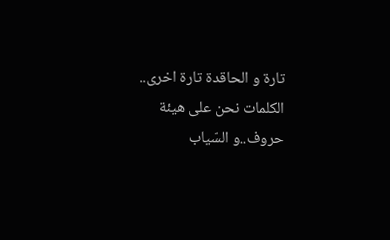تارة و الحاقدة تارة اخرى..
الكلمات نحن على هيئة حروف..و السّياب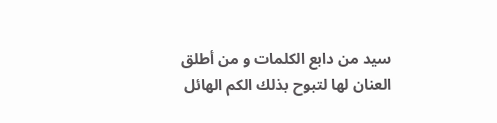سيد من دابع الكلمات و من أطلق العنان لها لتبوح بذلك الكم الهائل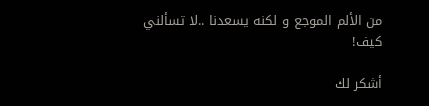من الألم الموجع و لكنه يسعدنا ..لا تسألني كيف!

أشكر لك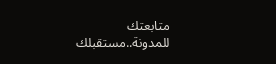متابعتك للمدونة..مستقبلك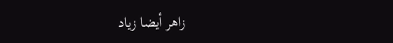زاهر أيضا زياد